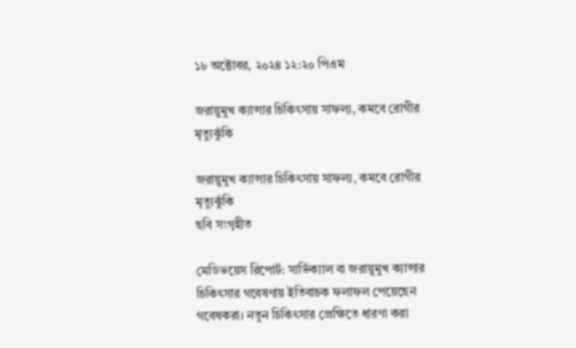১৮ অক্টোবর, ২০২৪ ১২:২০ পিএম

জরায়ুমুখ ক্যান্সার চিকিৎসায় সাফল্য, কমবে রোগীর মৃত্যুঝুঁকি

জরায়ুমুখ ক্যান্সার চিকিৎসায় সাফল্য, কমবে রোগীর মৃত্যুঝুঁকি
ছবি সংগৃহীত

মেডিভয়েস রিপোর্ট: সার্ভিক্যাল বা জরায়ুমুখ ক্যান্সার চিকিৎসার গবেষণায় ইতিবাচক ফলাফল পেয়েছেন গবেষকরা। নতুন চিকিৎসার প্রেক্ষিতে ধারণা করা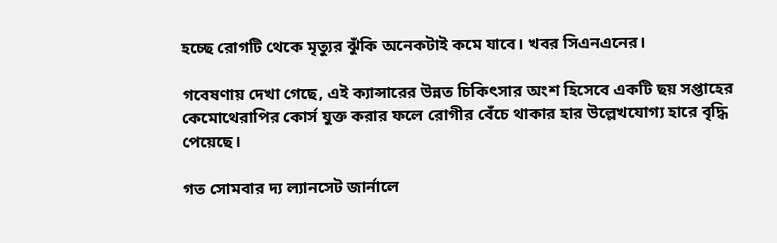হচ্ছে রোগটি থেকে মৃত্যুর ঝুঁকি অনেকটাই কমে যাবে। খবর সিএনএনের।

গবেষণায় দেখা গেছে, এই ক্যান্সারের উন্নত চিকিৎসার অংশ হিসেবে একটি ছয় সপ্তাহের কেমোথেরাপির কোর্স যুক্ত করার ফলে রোগীর বেঁচে থাকার হার উল্লেখযোগ্য হারে বৃদ্ধি পেয়েছে।

গত সোমবার দ্য ল্যানসেট জার্নালে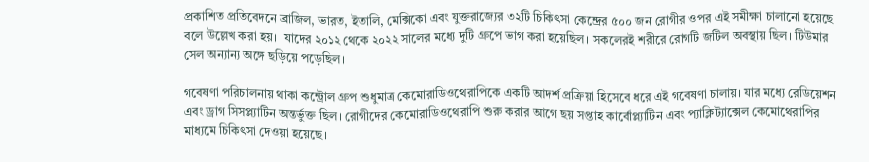প্রকাশিত প্রতিবেদনে ব্রাজিল, ভারত, ইতালি, মেক্সিকো এবং যুক্তরাজ্যের ৩২টি চিকিৎসা কেন্দ্রের ৫০০ জন রোগীর ওপর এই সমীক্ষা চালানো হয়েছে বলে উল্লেখ করা হয়।  যাদের ২০১২ থেকে ২০২২ সালের মধ্যে দুটি গ্রুপে ভাগ করা হয়েছিল। সকলেরই শরীরে রোগটি জটিল অবস্থায় ছিল। টিউমার সেল অন্যান্য অঙ্গে ছড়িয়ে পড়েছিল।

গবেষণা পরিচালনায় থাকা কন্ট্রোল গ্রুপ শুধুমাত্র কেমোরাডিওথেরাপিকে একটি আদর্শ প্রক্রিয়া হিসেবে ধরে এই গবেষণা চালায়। যার মধ্যে রেডিয়েশন এবং ড্রাগ সিসপ্ল্যাটিন অন্তর্ভুক্ত ছিল। রোগীদের কেমোরাডিওথেরাপি শুরু করার আগে ছয় সপ্তাহ কার্বোপ্ল্যাটিন এবং প্যাক্লিট্যাক্সেল কেমোথেরাপির মাধ্যমে চিকিৎসা দেওয়া হয়েছে।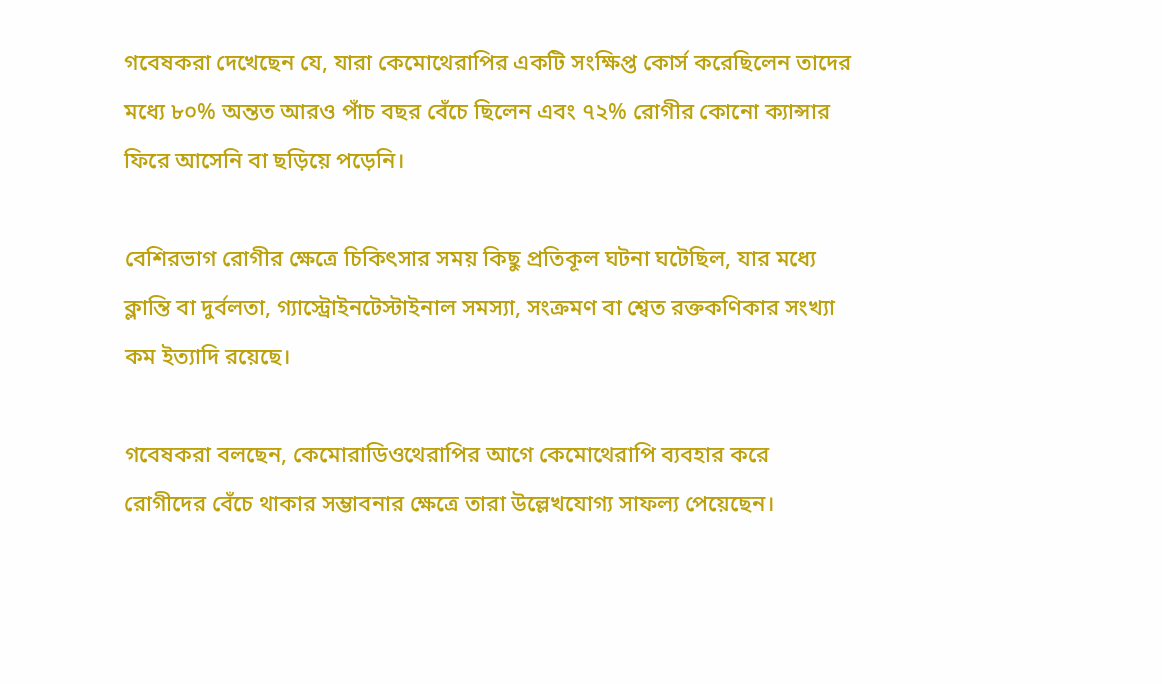গবেষকরা দেখেছেন যে, যারা কেমোথেরাপির একটি সংক্ষিপ্ত কোর্স করেছিলেন তাদের মধ্যে ৮০% অন্তত আরও পাঁচ বছর বেঁচে ছিলেন এবং ৭২% রোগীর কোনো ক্যান্সার ফিরে আসেনি বা ছড়িয়ে পড়েনি।

বেশিরভাগ রোগীর ক্ষেত্রে চিকিৎসার সময় কিছু প্রতিকূল ঘটনা ঘটেছিল, যার মধ্যে ক্লান্তি বা দুর্বলতা, গ্যাস্ট্রোইনটেস্টাইনাল সমস্যা, সংক্রমণ বা শ্বেত রক্তকণিকার সংখ্যা কম ইত্যাদি রয়েছে।

গবেষকরা বলছেন, কেমোরাডিওথেরাপির আগে কেমোথেরাপি ব্যবহার করে রোগীদের বেঁচে থাকার সম্ভাবনার ক্ষেত্রে তারা উল্লেখযোগ্য সাফল্য পেয়েছেন।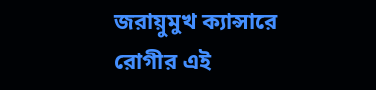জরায়ুমুখ ক্যান্সারে রোগীর এই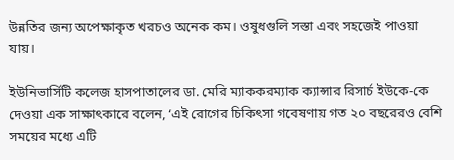উন্নতির জন্য অপেক্ষাকৃত খরচও অনেক কম। ওষুধগুলি সস্তা এবং সহজেই পাওয়া যায়।

ইউনিভার্সিটি কলেজ হাসপাতালের ডা. মেরি ম্যাককরম্যাক ক্যান্সার রিসার্চ ইউকে-কে দেওয়া এক সাক্ষাৎকারে বলেন, ‘এই রোগের চিকিৎসা গবেষণায় গত ২০ বছরেরও বেশি সময়ের মধ্যে এটি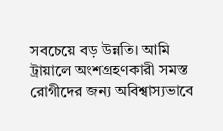সবচেয়ে বড় উন্নতি। আমি ট্রায়ালে অংশগ্রহণকারী সমস্ত রোগীদের জন্য অবিশ্বাস্যভাবে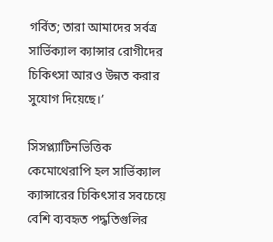গর্বিত; তারা আমাদের সর্বত্র সার্ভিক্যাল ক্যান্সার রোগীদের চিকিৎসা আরও উন্নত করার সুযোগ দিয়েছে।’

সিসপ্ল্যাটিনভিত্তিক কেমোথেরাপি হল সার্ভিক্যাল ক্যান্সারের চিকিৎসার সবচেয়ে বেশি ব্যবহৃত পদ্ধতিগুলির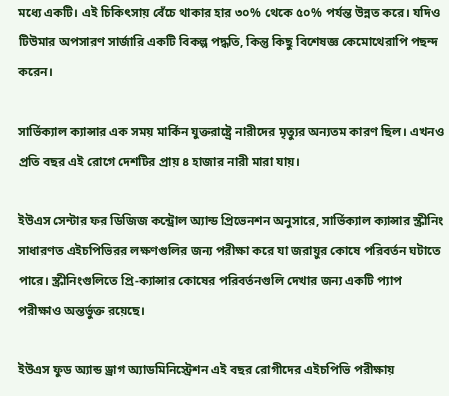মধ্যে একটি। এই চিকিৎসায় বেঁচে থাকার হার ৩০% থেকে ৫০% পর্যন্ত উন্নত করে। যদিও টিউমার অপসারণ সার্জারি একটি বিকল্প পদ্ধতি, কিন্তু কিছু বিশেষজ্ঞ কেমোথেরাপি পছন্দ করেন।

সার্ভিক্যাল ক্যান্সার এক সময় মার্কিন যুক্তরাষ্ট্রে নারীদের মৃত্যুর অন্যতম কারণ ছিল। এখনও প্রতি বছর এই রোগে দেশটির প্রায় ৪ হাজার নারী মারা যায়।

ইউএস সেন্টার ফর ডিজিজ কন্ট্রোল অ্যান্ড প্রিভেনশন অনুসারে, সার্ভিক্যাল ক্যান্সার স্ক্রীনিং সাধারণত এইচপিভিরর লক্ষণগুলির জন্য পরীক্ষা করে যা জরায়ুর কোষে পরিবর্তন ঘটাতে পারে। স্ক্রীনিংগুলিতে প্রি-ক্যান্সার কোষের পরিবর্তনগুলি দেখার জন্য একটি প্যাপ পরীক্ষাও অন্তর্ভুক্ত রয়েছে।

ইউএস ফুড অ্যান্ড ড্রাগ অ্যাডমিনিস্ট্রেশন এই বছর রোগীদের এইচপিভি পরীক্ষায়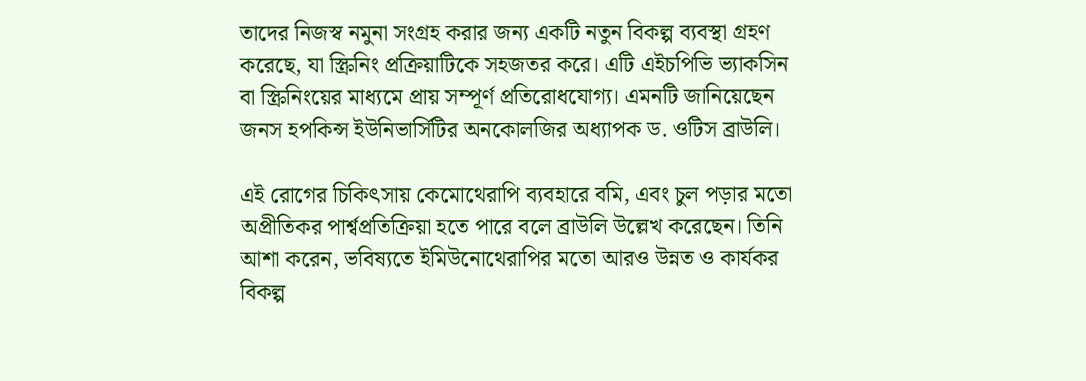তাদের নিজস্ব নমুনা সংগ্রহ করার জন্য একটি নতুন বিকল্প ব্যবস্থা গ্রহণ করেছে, যা স্ক্রিনিং প্রক্রিয়াটিকে সহজতর করে। এটি এইচপিভি ভ্যাকসিন বা স্ক্রিনিংয়ের মাধ্যমে প্রায় সম্পূর্ণ প্রতিরোধযোগ্য। এমনটি জানিয়েছেন জনস হপকিন্স ইউনিভার্সিটির অনকোলজির অধ্যাপক ড. ওটিস ব্রাউলি।

এই রোগের চিকিৎসায় কেমোথেরাপি ব্যবহারে বমি, এবং চুল পড়ার মতো অপ্রীতিকর পার্শ্বপ্রতিক্রিয়া হতে পারে বলে ব্রাউলি উল্লেখ করেছেন। তিনি আশা করেন, ভবিষ্যতে ইমিউনোথেরাপির মতো আরও উন্নত ও কার্যকর বিকল্প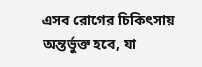এসব রোগের চিকিৎসায় অন্তর্ভুক্ত হবে, যা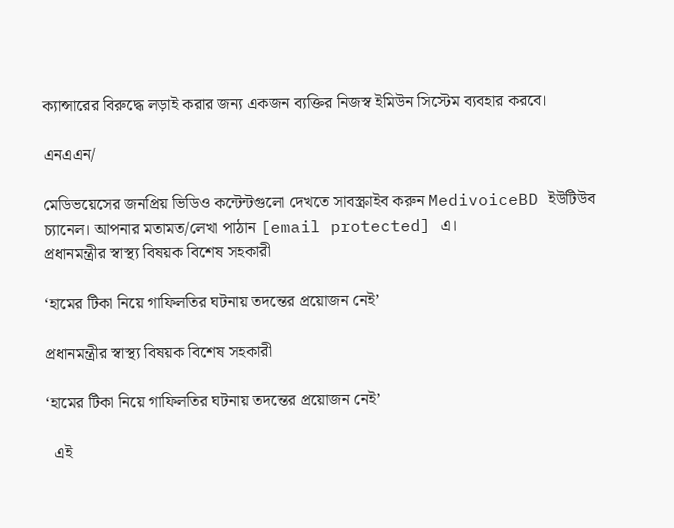ক্যান্সারের বিরুদ্ধে লড়াই করার জন্য একজন ব্যক্তির নিজস্ব ইমিউন সিস্টেম ব্যবহার করবে।

এনএএন/

মেডিভয়েসের জনপ্রিয় ভিডিও কন্টেন্টগুলো দেখতে সাবস্ক্রাইব করুন MedivoiceBD ইউটিউব চ্যানেল। আপনার মতামত/লেখা পাঠান [email protected] এ।
প্রধানমন্ত্রীর স্বাস্থ্য বিষয়ক বিশেষ সহকারী

‘হামের টিকা নিয়ে গাফিলতির ঘটনায় তদন্তের প্রয়োজন নেই’

প্রধানমন্ত্রীর স্বাস্থ্য বিষয়ক বিশেষ সহকারী

‘হামের টিকা নিয়ে গাফিলতির ঘটনায় তদন্তের প্রয়োজন নেই’

  এই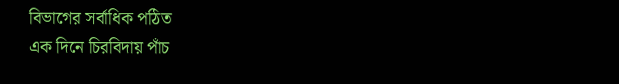বিভাগের সর্বাধিক পঠিত
এক দিনে চিরবিদায় পাঁচ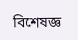বিশেষজ্ঞ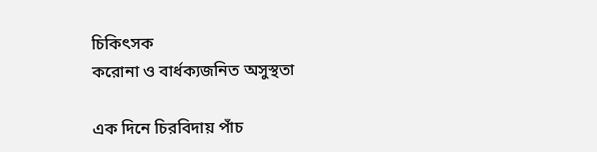চিকিৎসক
করোনা ও বার্ধক্যজনিত অসুস্থতা

এক দিনে চিরবিদায় পাঁচ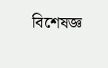বিশেষজ্ঞ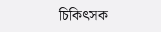চিকিৎসক